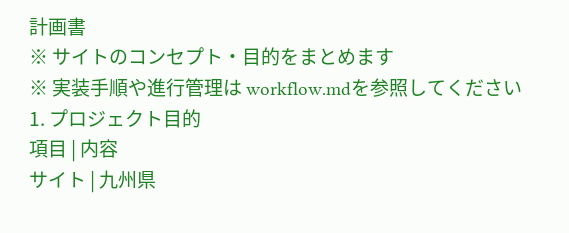計画書
※ サイトのコンセプト・目的をまとめます
※ 実装手順や進行管理は workflow.mdを参照してください
1. プロジェクト目的
項目 | 内容
サイト | 九州県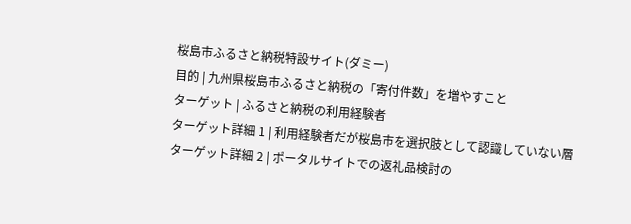桜島市ふるさと納税特設サイト(ダミー)
目的 | 九州県桜島市ふるさと納税の「寄付件数」を増やすこと
ターゲット | ふるさと納税の利用経験者
ターゲット詳細 1 | 利用経験者だが桜島市を選択肢として認識していない層
ターゲット詳細 2 | ポータルサイトでの返礼品検討の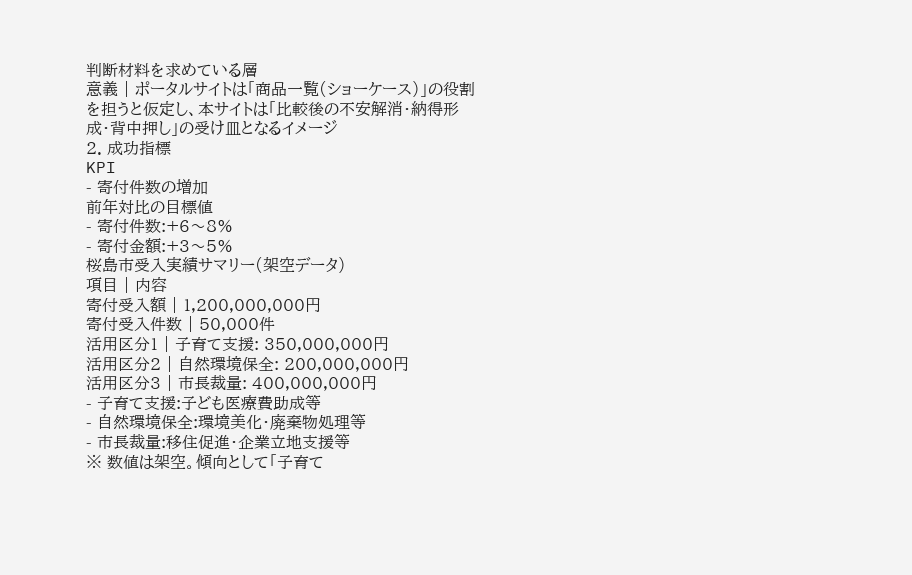判断材料を求めている層
意義 | ポータルサイトは「商品一覧(ショーケース)」の役割を担うと仮定し、本サイトは「比較後の不安解消・納得形成・背中押し」の受け皿となるイメージ
2. 成功指標
KPI
- 寄付件数の増加
前年対比の目標値
- 寄付件数:+6〜8%
- 寄付金額:+3〜5%
桜島市受入実績サマリー(架空データ)
項目 | 内容
寄付受入額 | 1,200,000,000円
寄付受入件数 | 50,000件
活用区分1 | 子育て支援: 350,000,000円
活用区分2 | 自然環境保全: 200,000,000円
活用区分3 | 市長裁量: 400,000,000円
- 子育て支援:子ども医療費助成等
- 自然環境保全:環境美化・廃棄物処理等
- 市長裁量:移住促進・企業立地支援等
※ 数値は架空。傾向として「子育て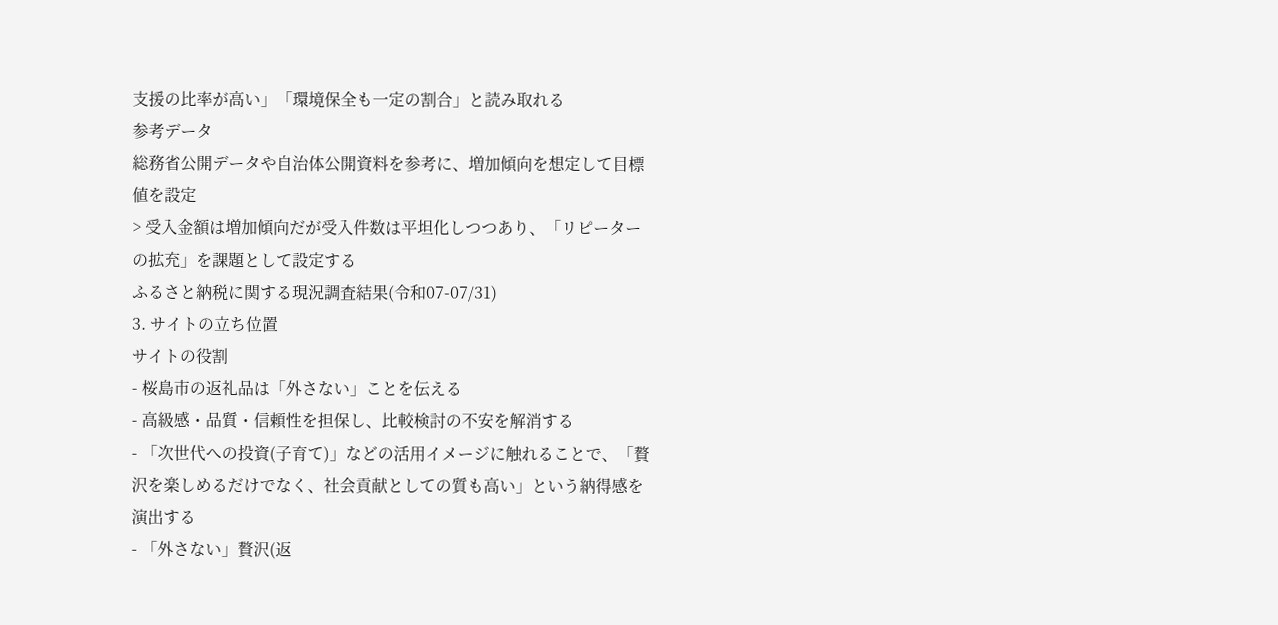支援の比率が高い」「環境保全も一定の割合」と読み取れる
参考データ
総務省公開データや自治体公開資料を参考に、増加傾向を想定して目標値を設定
> 受入金額は増加傾向だが受入件数は平坦化しつつあり、「リピーターの拡充」を課題として設定する
ふるさと納税に関する現況調査結果(令和07-07/31)
3. サイトの立ち位置
サイトの役割
- 桜島市の返礼品は「外さない」ことを伝える
- 高級感・品質・信頼性を担保し、比較検討の不安を解消する
- 「次世代への投資(子育て)」などの活用イメージに触れることで、「贅沢を楽しめるだけでなく、社会貢献としての質も高い」という納得感を演出する
- 「外さない」贅沢(返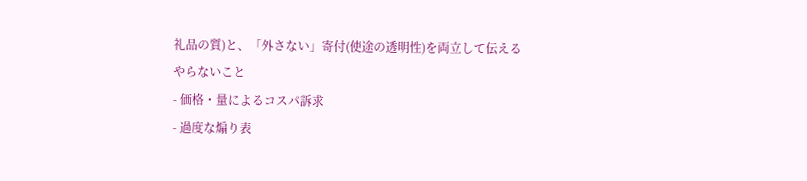礼品の質)と、「外さない」寄付(使途の透明性)を両立して伝える
やらないこと
- 価格・量によるコスパ訴求
- 過度な煽り表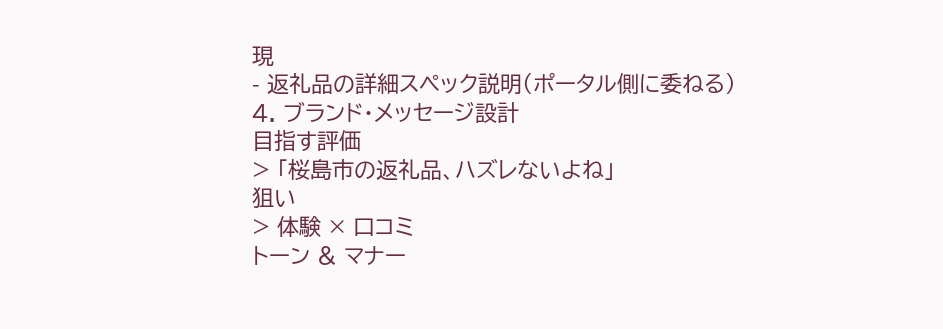現
- 返礼品の詳細スペック説明(ポータル側に委ねる)
4. ブランド・メッセージ設計
目指す評価
> 「桜島市の返礼品、ハズレないよね」
狙い
> 体験 × 口コミ
トーン & マナー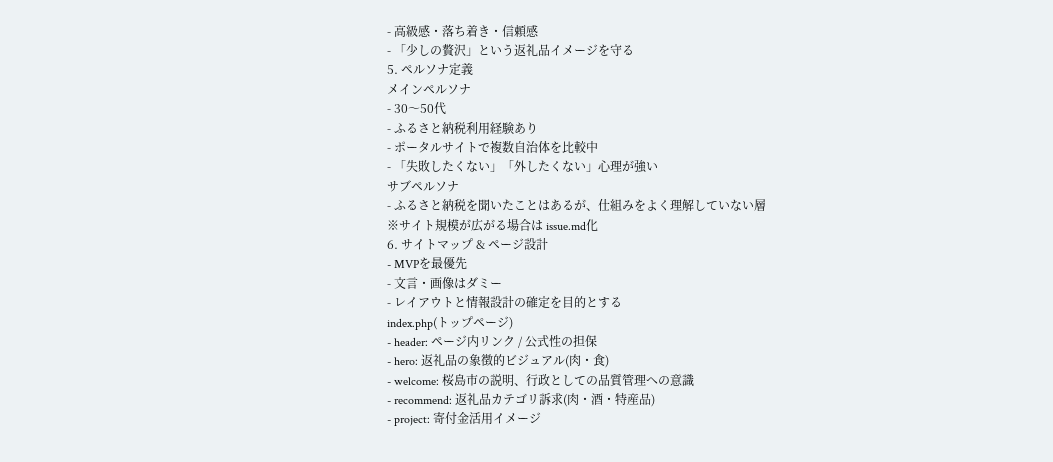- 高級感・落ち着き・信頼感
- 「少しの贅沢」という返礼品イメージを守る
5. ペルソナ定義
メインペルソナ
- 30〜50代
- ふるさと納税利用経験あり
- ポータルサイトで複数自治体を比較中
- 「失敗したくない」「外したくない」心理が強い
サブペルソナ
- ふるさと納税を聞いたことはあるが、仕組みをよく理解していない層
※サイト規模が広がる場合は issue.md化
6. サイトマップ & ページ設計
- MVPを最優先
- 文言・画像はダミー
- レイアウトと情報設計の確定を目的とする
index.php(トップページ)
- header: ページ内リンク / 公式性の担保
- hero: 返礼品の象徴的ビジュアル(肉・食)
- welcome: 桜島市の説明、行政としての品質管理への意識
- recommend: 返礼品カテゴリ訴求(肉・酒・特産品)
- project: 寄付金活用イメージ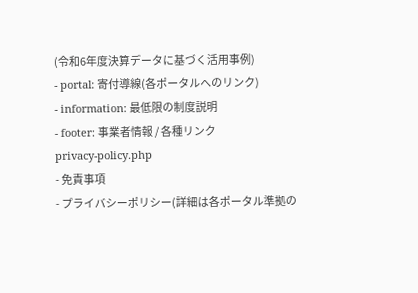(令和6年度決算データに基づく活用事例)
- portal: 寄付導線(各ポータルへのリンク)
- information: 最低限の制度説明
- footer: 事業者情報 / 各種リンク
privacy-policy.php
- 免責事項
- プライバシーポリシー(詳細は各ポータル準拠の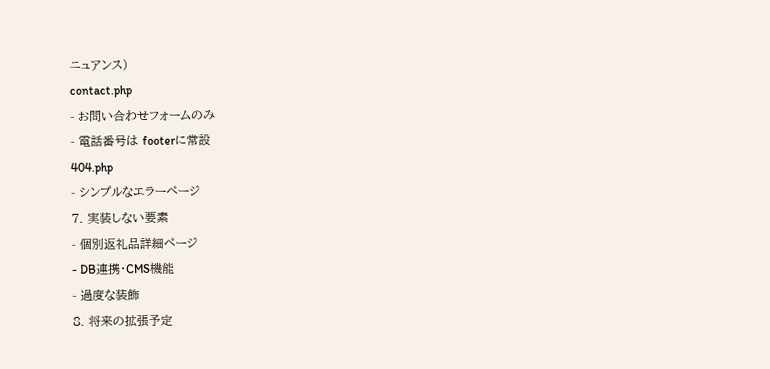ニュアンス)
contact.php
- お問い合わせフォームのみ
- 電話番号は footerに常設
404.php
- シンプルなエラーページ
7. 実装しない要素
- 個別返礼品詳細ページ
- DB連携・CMS機能
- 過度な装飾
8. 将来の拡張予定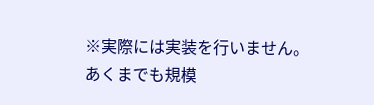※実際には実装を行いません。あくまでも規模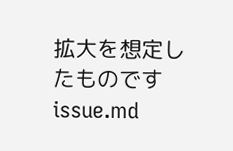拡大を想定したものです
issue.md